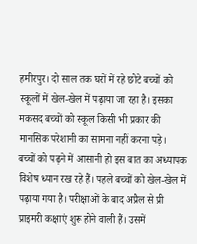हमीरपुर। दो साल तक घरों में रहे छोटे बच्चों को स्कूलों में खेल-खेल में पढ़ाया जा रहा है। इसका मकसद बच्चों को स्कूल किसी भी प्रकार की मानसिक परेशानी का सामना नहीं करना पड़े।
बच्चों को पढ़ने में आसानी हो इस बात का अध्यापक विशेष ध्यान रख रहे हैं। पहले बच्चों को खेल-खेल में पढ़ाया गया है। परीक्षाओं के बाद अप्रैल से प्री प्राइमरी कक्षाएं शुरू होने वाली हैं। उसमें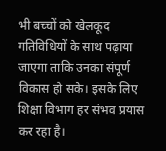भी बच्चों को खेलकूद गतिविधियों के साथ पढ़ाया जाएगा ताकि उनका संपूर्ण विकास हो सके। इसके लिए शिक्षा विभाग हर संभव प्रयास कर रहा है।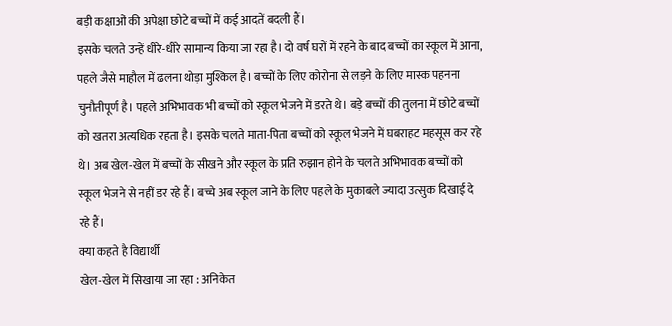बड़ी कक्षाओं की अपेक्षा छोटे बच्चों में कई आदतें बदली हैं।
इसके चलते उन्हें धीरे-धीरे सामान्य किया जा रहा है। दो वर्ष घरों में रहने के बाद बच्चों का स्कूल में आना, पहले जैसे माहौल में ढलना थोड़ा मुश्किल है। बच्चों के लिए कोरोना से लड़ने के लिए मास्क पहनना चुनौतीपूर्ण है। पहले अभिभावक भी बच्चों को स्कूल भेजने में डरते थे। बड़े बच्चों की तुलना में छोटे बच्चों को खतरा अत्यधिक रहता है। इसके चलते माता-पिता बच्चों को स्कूल भेजने में घबराहट महसूस कर रहे थे। अब खेल-खेल में बच्चों के सीखने और स्कूल के प्रति रुझान होने के चलते अभिभावक बच्चों को स्कूल भेजने से नहीं डर रहे हैं। बच्चे अब स्कूल जाने के लिए पहले के मुकाबले ज्यादा उत्सुक दिखाई दे रहे हैं।
क्या कहते है विद्यार्थी
खेल-खेल में सिखाया जा रहा : अनिकेत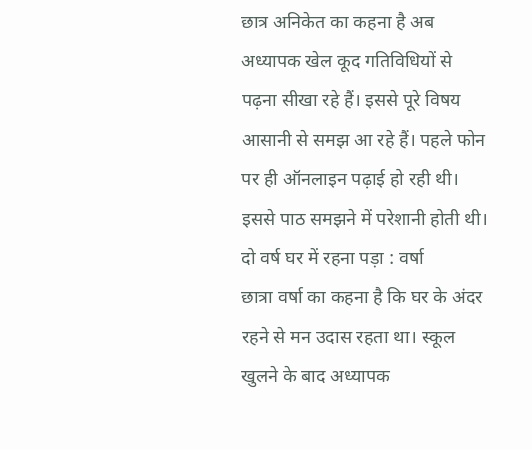छात्र अनिकेत का कहना है अब अध्यापक खेल कूद गतिविधियों से पढ़ना सीखा रहे हैं। इससे पूरे विषय आसानी से समझ आ रहे हैं। पहले फोन पर ही ऑनलाइन पढ़ाई हो रही थी। इससे पाठ समझने में परेशानी होती थी।
दो वर्ष घर में रहना पड़ा : वर्षा
छात्रा वर्षा का कहना है कि घर के अंदर रहने से मन उदास रहता था। स्कूल खुलने के बाद अध्यापक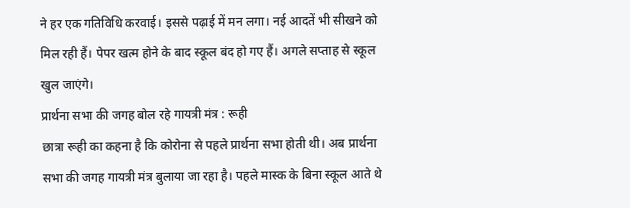ने हर एक गतिविधि करवाई। इससे पढ़ाई में मन लगा। नई आदतें भी सीखने को मिल रही हैं। पेपर खत्म होने के बाद स्कूल बंद हो गए हैं। अगले सप्ताह से स्कूल खुल जाएंगे।
प्रार्थना सभा की जगह बोल रहे गायत्री मंत्र : रूही
छात्रा रूही का कहना है कि कोरोना से पहले प्रार्थना सभा होती थी। अब प्रार्थना सभा की जगह गायत्री मंत्र बुलाया जा रहा है। पहले मास्क के बिना स्कूल आते थे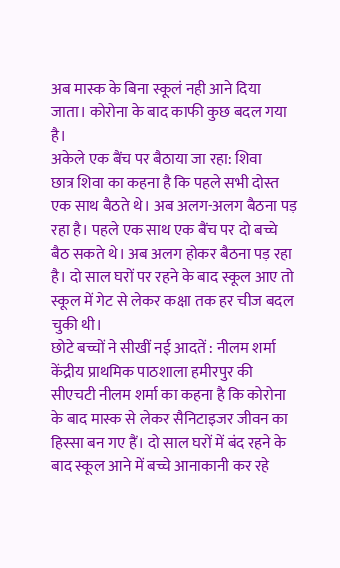अब मास्क के बिना स्कूलं नही आने दिया जाता। कोरोना के बाद काफी कुछ बदल गया है।
अकेले एक बैंच पर बैठाया जा रहा: शिवा
छात्र शिवा का कहना है कि पहले सभी दोस्त एक साथ बैठते थे। अब अलग-अलग बैठना पड़ रहा है। पहले एक साथ एक बैंच पर दो बच्चे बैठ सकते थे। अब अलग होकर बैठना पड़ रहा है। दो साल घरों पर रहने के बाद स्कूल आए तो स्कूल में गेट से लेकर कक्षा तक हर चीज बदल चुकी थी।
छोटे बच्चों ने सीखीं नई आदतें : नीलम शर्मा
केंद्रीय प्राथमिक पाठशाला हमीरपुर की सीएचटी नीलम शर्मा का कहना है कि कोरोना के बाद मास्क से लेकर सैनिटाइजर जीवन का हिस्सा बन गए हैं। दो साल घरों में बंद रहने के बाद स्कूल आने में बच्चे आनाकानी कर रहे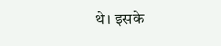थे। इसके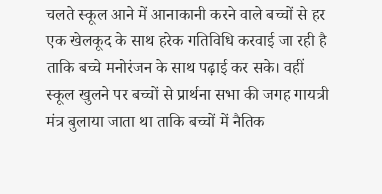चलते स्कूल आने में आनाकानी करने वाले बच्चों से हर एक खेलकूद के साथ हरेक गतिविधि करवाई जा रही है ताकि बच्चे मनोरंजन के साथ पढ़ाई कर सके। वहीं स्कूल खुलने पर बच्चों से प्रार्थना सभा की जगह गायत्री मंत्र बुलाया जाता था ताकि बच्चों में नैतिक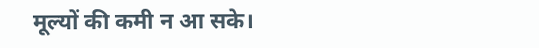मूल्यों की कमी न आ सके।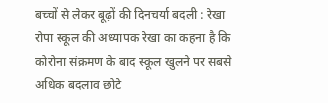बच्चों से लेकर बूढ़ों की दिनचर्या बदली : रेखा
रोपा स्कूल की अध्यापक रेखा का कहना है कि कोरोना संक्रमण के बाद स्कूल खुलने पर सबसे अधिक बदलाव छोटे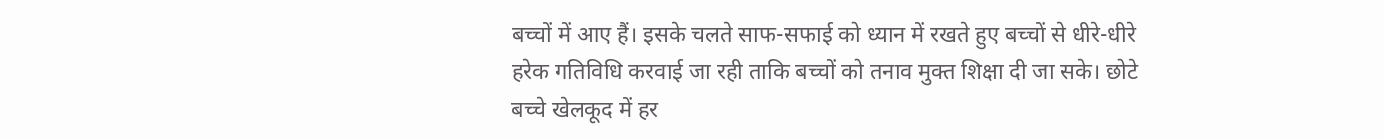बच्चों में आए हैं। इसके चलते साफ-सफाई को ध्यान में रखते हुए बच्चों से धीरे-धीरे हरेक गतिविधि करवाई जा रही ताकि बच्चों को तनाव मुक्त शिक्षा दी जा सके। छोटे बच्चे खेलकूद में हर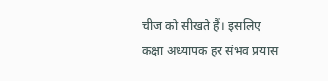चीज को सीखते हैं। इसलिए कक्षा अध्यापक हर संभव प्रयास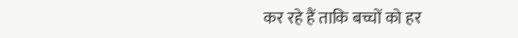कर रहे हैं ताकि बच्चों को हर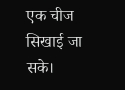एक चीज सिखाई जा सके।